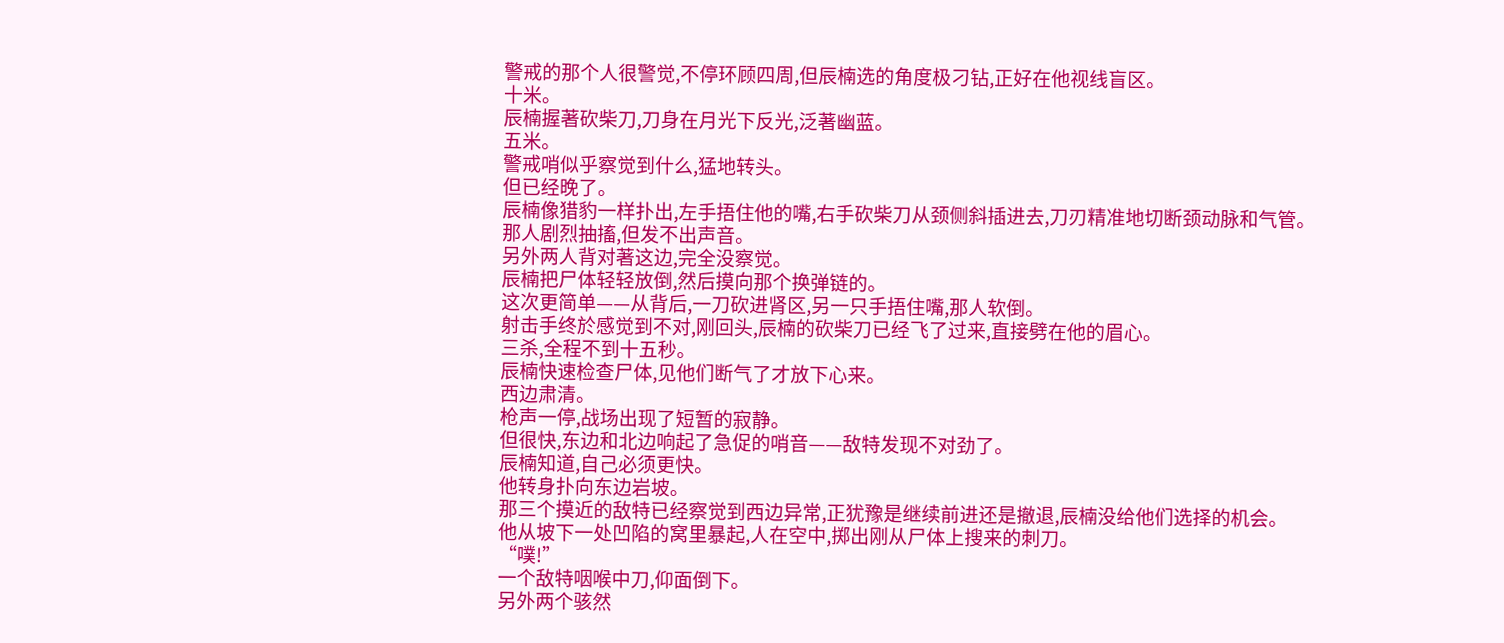警戒的那个人很警觉,不停环顾四周,但辰楠选的角度极刁钻,正好在他视线盲区。
十米。
辰楠握著砍柴刀,刀身在月光下反光,泛著幽蓝。
五米。
警戒哨似乎察觉到什么,猛地转头。
但已经晚了。
辰楠像猎豹一样扑出,左手捂住他的嘴,右手砍柴刀从颈侧斜插进去,刀刃精准地切断颈动脉和气管。
那人剧烈抽搐,但发不出声音。
另外两人背对著这边,完全没察觉。
辰楠把尸体轻轻放倒,然后摸向那个换弹链的。
这次更简单——从背后,一刀砍进肾区,另一只手捂住嘴,那人软倒。
射击手终於感觉到不对,刚回头,辰楠的砍柴刀已经飞了过来,直接劈在他的眉心。
三杀,全程不到十五秒。
辰楠快速检查尸体,见他们断气了才放下心来。
西边肃清。
枪声一停,战场出现了短暂的寂静。
但很快,东边和北边响起了急促的哨音——敌特发现不对劲了。
辰楠知道,自己必须更快。
他转身扑向东边岩坡。
那三个摸近的敌特已经察觉到西边异常,正犹豫是继续前进还是撤退,辰楠没给他们选择的机会。
他从坡下一处凹陷的窝里暴起,人在空中,掷出刚从尸体上搜来的刺刀。
“噗!”
一个敌特咽喉中刀,仰面倒下。
另外两个骇然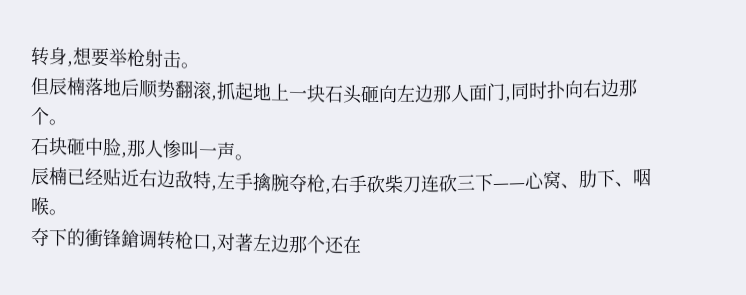转身,想要举枪射击。
但辰楠落地后顺势翻滚,抓起地上一块石头砸向左边那人面门,同时扑向右边那个。
石块砸中脸,那人惨叫一声。
辰楠已经贴近右边敌特,左手擒腕夺枪,右手砍柴刀连砍三下——心窝、肋下、咽喉。
夺下的衝锋鎗调转枪口,对著左边那个还在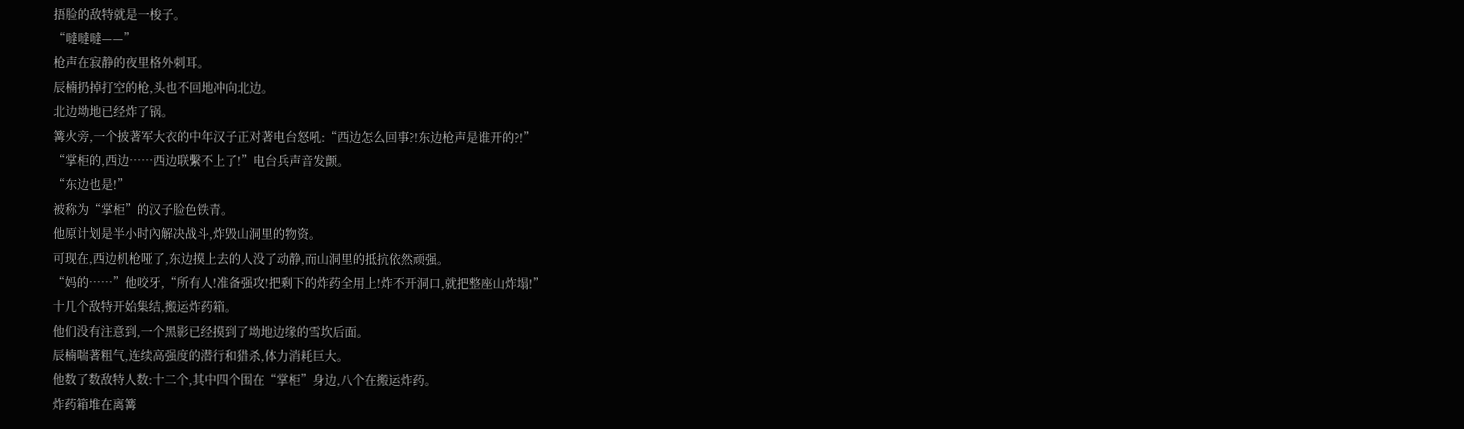捂脸的敌特就是一梭子。
“噠噠噠——”
枪声在寂静的夜里格外刺耳。
辰楠扔掉打空的枪,头也不回地冲向北边。
北边坳地已经炸了锅。
篝火旁,一个披著军大衣的中年汉子正对著电台怒吼:“西边怎么回事?!东边枪声是谁开的?!”
“掌柜的,西边……西边联繫不上了!”电台兵声音发颤。
“东边也是!”
被称为“掌柜”的汉子脸色铁青。
他原计划是半小时內解决战斗,炸毁山洞里的物资。
可现在,西边机枪哑了,东边摸上去的人没了动静,而山洞里的抵抗依然顽强。
“妈的……”他咬牙,“所有人!准备强攻!把剩下的炸药全用上!炸不开洞口,就把整座山炸塌!”
十几个敌特开始集结,搬运炸药箱。
他们没有注意到,一个黑影已经摸到了坳地边缘的雪坎后面。
辰楠喘著粗气,连续高强度的潜行和猎杀,体力消耗巨大。
他数了数敌特人数:十二个,其中四个围在“掌柜”身边,八个在搬运炸药。
炸药箱堆在离篝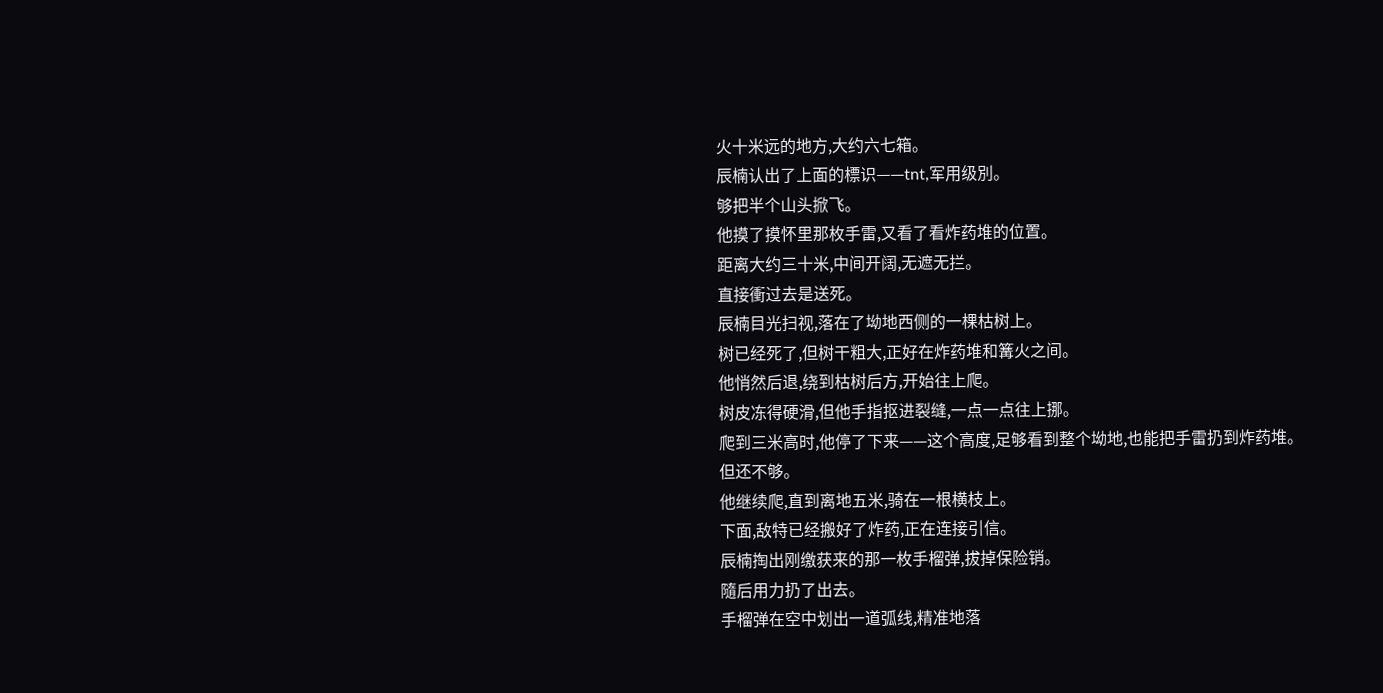火十米远的地方,大约六七箱。
辰楠认出了上面的標识——tnt,军用级別。
够把半个山头掀飞。
他摸了摸怀里那枚手雷,又看了看炸药堆的位置。
距离大约三十米,中间开阔,无遮无拦。
直接衝过去是送死。
辰楠目光扫视,落在了坳地西侧的一棵枯树上。
树已经死了,但树干粗大,正好在炸药堆和篝火之间。
他悄然后退,绕到枯树后方,开始往上爬。
树皮冻得硬滑,但他手指抠进裂缝,一点一点往上挪。
爬到三米高时,他停了下来——这个高度,足够看到整个坳地,也能把手雷扔到炸药堆。
但还不够。
他继续爬,直到离地五米,骑在一根横枝上。
下面,敌特已经搬好了炸药,正在连接引信。
辰楠掏出刚缴获来的那一枚手榴弹,拔掉保险销。
隨后用力扔了出去。
手榴弹在空中划出一道弧线,精准地落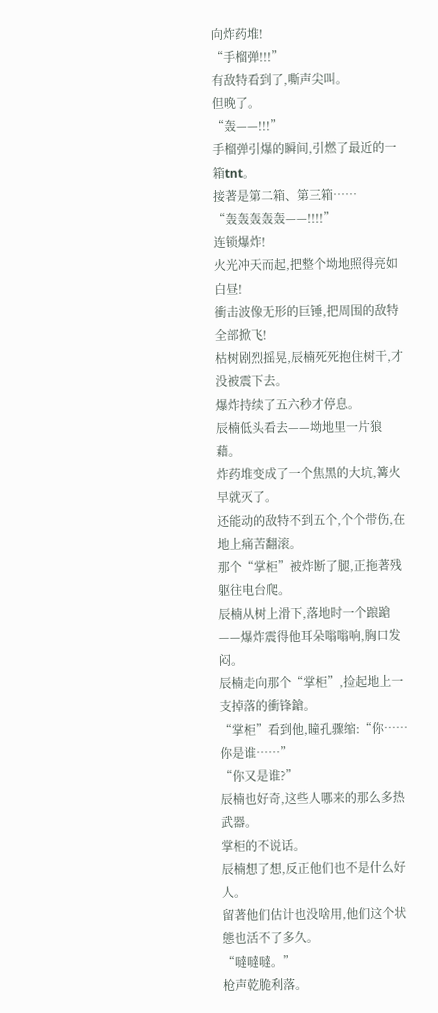向炸药堆!
“手榴弹!!!”
有敌特看到了,嘶声尖叫。
但晚了。
“轰——!!!”
手榴弹引爆的瞬间,引燃了最近的一箱tnt。
接著是第二箱、第三箱……
“轰轰轰轰轰——!!!!”
连锁爆炸!
火光冲天而起,把整个坳地照得亮如白昼!
衝击波像无形的巨锤,把周围的敌特全部掀飞!
枯树剧烈摇晃,辰楠死死抱住树干,才没被震下去。
爆炸持续了五六秒才停息。
辰楠低头看去——坳地里一片狼藉。
炸药堆变成了一个焦黑的大坑,篝火早就灭了。
还能动的敌特不到五个,个个带伤,在地上痛苦翻滚。
那个“掌柜”被炸断了腿,正拖著残躯往电台爬。
辰楠从树上滑下,落地时一个踉蹌——爆炸震得他耳朵嗡嗡响,胸口发闷。
辰楠走向那个“掌柜”,捡起地上一支掉落的衝锋鎗。
“掌柜”看到他,瞳孔骤缩:“你……你是谁……”
“你又是谁?”
辰楠也好奇,这些人哪来的那么多热武器。
掌柜的不说话。
辰楠想了想,反正他们也不是什么好人。
留著他们估计也没啥用,他们这个状態也活不了多久。
“噠噠噠。”
枪声乾脆利落。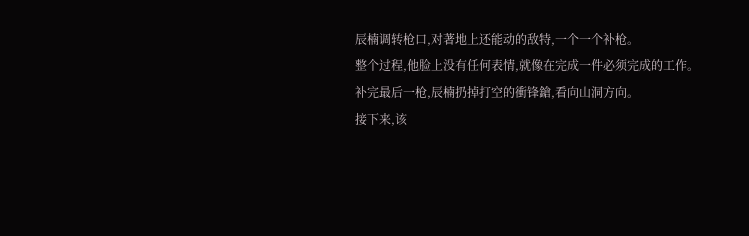辰楠调转枪口,对著地上还能动的敌特,一个一个补枪。
整个过程,他脸上没有任何表情,就像在完成一件必须完成的工作。
补完最后一枪,辰楠扔掉打空的衝锋鎗,看向山洞方向。
接下来,该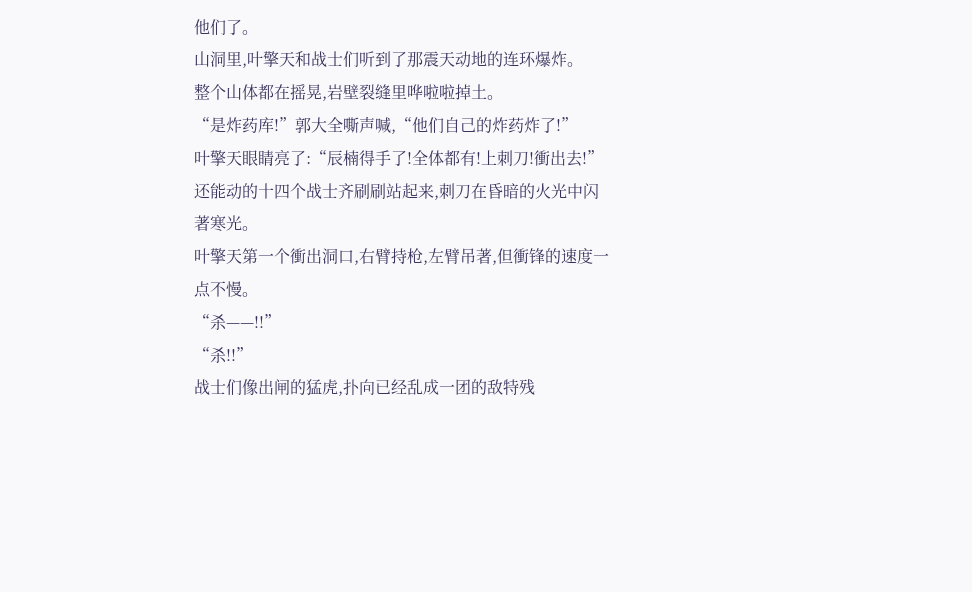他们了。
山洞里,叶擎天和战士们听到了那震天动地的连环爆炸。
整个山体都在摇晃,岩壁裂缝里哗啦啦掉土。
“是炸药库!”郭大全嘶声喊,“他们自己的炸药炸了!”
叶擎天眼睛亮了:“辰楠得手了!全体都有!上刺刀!衝出去!”
还能动的十四个战士齐刷刷站起来,刺刀在昏暗的火光中闪著寒光。
叶擎天第一个衝出洞口,右臂持枪,左臂吊著,但衝锋的速度一点不慢。
“杀——!!”
“杀!!”
战士们像出闸的猛虎,扑向已经乱成一团的敌特残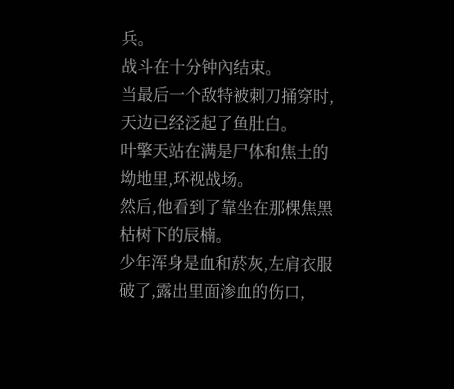兵。
战斗在十分钟內结束。
当最后一个敌特被刺刀捅穿时,天边已经泛起了鱼肚白。
叶擎天站在满是尸体和焦土的坳地里,环视战场。
然后,他看到了靠坐在那棵焦黑枯树下的辰楠。
少年浑身是血和菸灰,左肩衣服破了,露出里面渗血的伤口,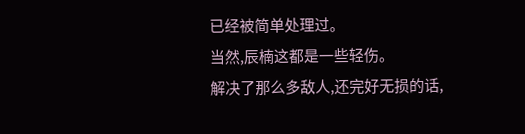已经被简单处理过。
当然,辰楠这都是一些轻伤。
解决了那么多敌人,还完好无损的话,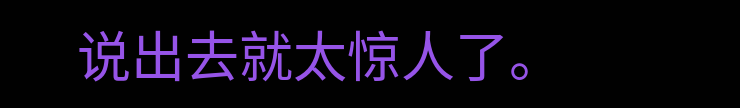说出去就太惊人了。